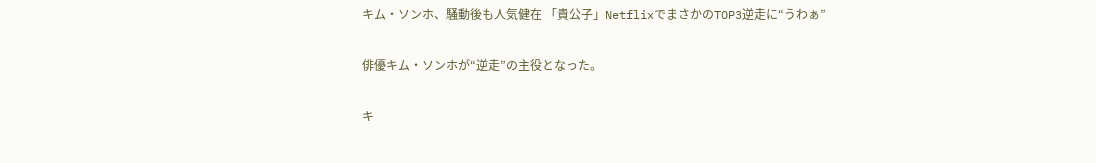キム・ソンホ、騒動後も人気健在 「貴公子」NetflixでまさかのTOP3逆走に“うわぁ”

俳優キム・ソンホが“逆走”の主役となった。

キ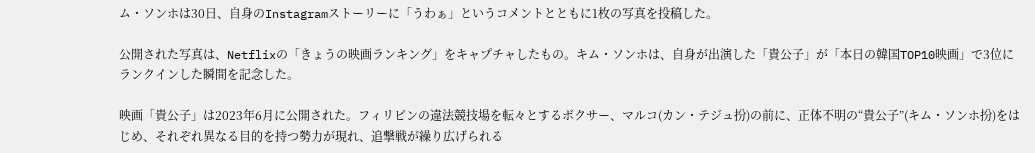ム・ソンホは30日、自身のInstagramストーリーに「うわぁ」というコメントとともに1枚の写真を投稿した。

公開された写真は、Netflixの「きょうの映画ランキング」をキャプチャしたもの。キム・ソンホは、自身が出演した「貴公子」が「本日の韓国TOP10映画」で3位にランクインした瞬間を記念した。

映画「貴公子」は2023年6月に公開された。フィリピンの違法競技場を転々とするボクサー、マルコ(カン・テジュ扮)の前に、正体不明の“貴公子”(キム・ソンホ扮)をはじめ、それぞれ異なる目的を持つ勢力が現れ、追撃戦が繰り広げられる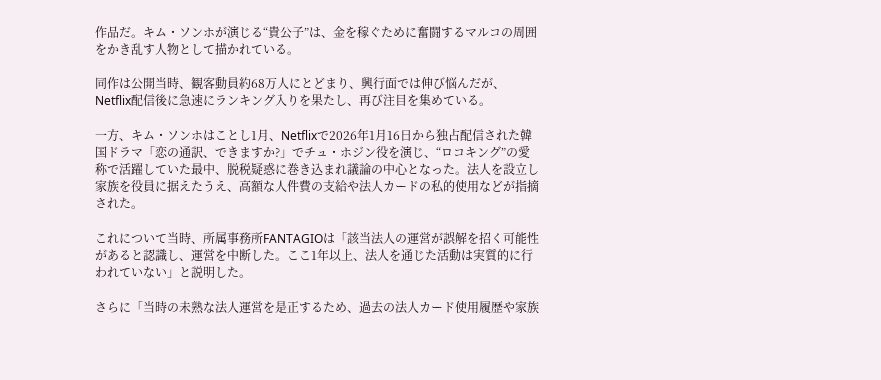作品だ。キム・ソンホが演じる“貴公子”は、金を稼ぐために奮闘するマルコの周囲をかき乱す人物として描かれている。

同作は公開当時、観客動員約68万人にとどまり、興行面では伸び悩んだが、Netflix配信後に急速にランキング入りを果たし、再び注目を集めている。

一方、キム・ソンホはことし1月、Netflixで2026年1月16日から独占配信された韓国ドラマ「恋の通訳、できますか?」でチュ・ホジン役を演じ、“ロコキング”の愛称で活躍していた最中、脱税疑惑に巻き込まれ議論の中心となった。法人を設立し家族を役員に据えたうえ、高額な人件費の支給や法人カードの私的使用などが指摘された。

これについて当時、所属事務所FANTAGIOは「該当法人の運営が誤解を招く可能性があると認識し、運営を中断した。ここ1年以上、法人を通じた活動は実質的に行われていない」と説明した。

さらに「当時の未熟な法人運営を是正するため、過去の法人カード使用履歴や家族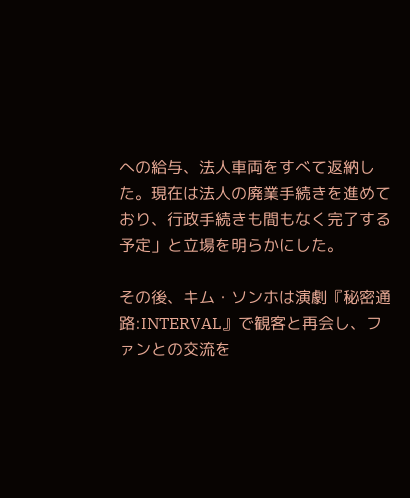への給与、法人車両をすべて返納した。現在は法人の廃業手続きを進めており、行政手続きも間もなく完了する予定」と立場を明らかにした。

その後、キム・ソンホは演劇『秘密通路:INTERVAL』で観客と再会し、ファンとの交流を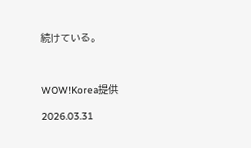続けている。



WOW!Korea提供

2026.03.31